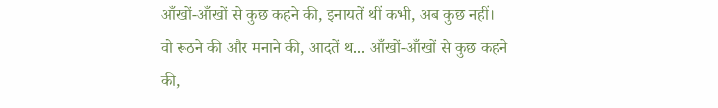आँखों-आँखों से कुछ कहने की, इनायतें थीं कभी, अब कुछ नहीं। वो रूठने की और मनाने की, आदतें थ... आँखों-आँखों से कुछ कहने की,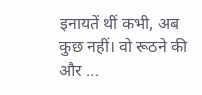इनायतें थीं कभी, अब कुछ नहीं। वो रूठने की और ...